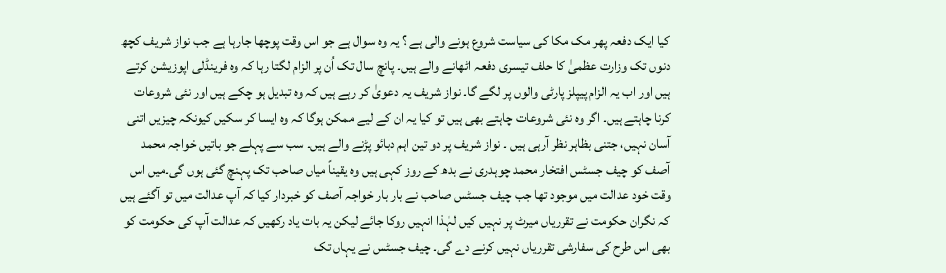کیا ایک دفعہ پھر مک مکا کی سیاست شروع ہونے والی ہے ؟ یہ وہ سوال ہے جو اس وقت پوچھا جارہا ہے جب نواز شریف کچھ دنوں تک وزارت عظمیٰ کا حلف تیسری دفعہ اٹھانے والے ہیں۔ پانچ سال تک اُن پر الزام لگتا رہا کہ وہ فرینڈلی اپوزیشن کرتے ہیں اور اب یہ الزام پیپلز پارٹی والوں پر لگے گا۔ نواز شریف یہ دعویٰ کر رہے ہیں کہ وہ تبدیل ہو چکے ہیں اور نئی شروعات کرنا چاہتے ہیں۔ اگر وہ نئی شروعات چاہتے بھی ہیں تو کیا یہ ان کے لیے ممکن ہوگا کہ وہ ایسا کر سکیں کیونکہ چیزیں اتنی آسان نہیں، جتنی بظاہر نظر آرہی ہیں ۔ نواز شریف پر دو تین اہم دبائو پڑنے والے ہیں۔ سب سے پہلے جو باتیں خواجہ محمد آصف کو چیف جسٹس افتخار محمد چوہدری نے بدھ کے روز کہی ہیں وہ یقیناً میاں صاحب تک پہنچ گئی ہوں گی۔میں اس وقت خود عدالت میں موجود تھا جب چیف جسٹس صاحب نے بار بار خواجہ آصف کو خبردار کیا کہ آپ عدالت میں تو آگئے ہیں کہ نگران حکومت نے تقرریاں میرٹ پر نہیں کیں لہٰذا انہیں روکا جائے لیکن یہ بات یاد رکھیں کہ عدالت آپ کی حکومت کو بھی اس طرح کی سفارشی تقرریاں نہیں کرنے دے گی۔ چیف جسٹس نے یہاں تک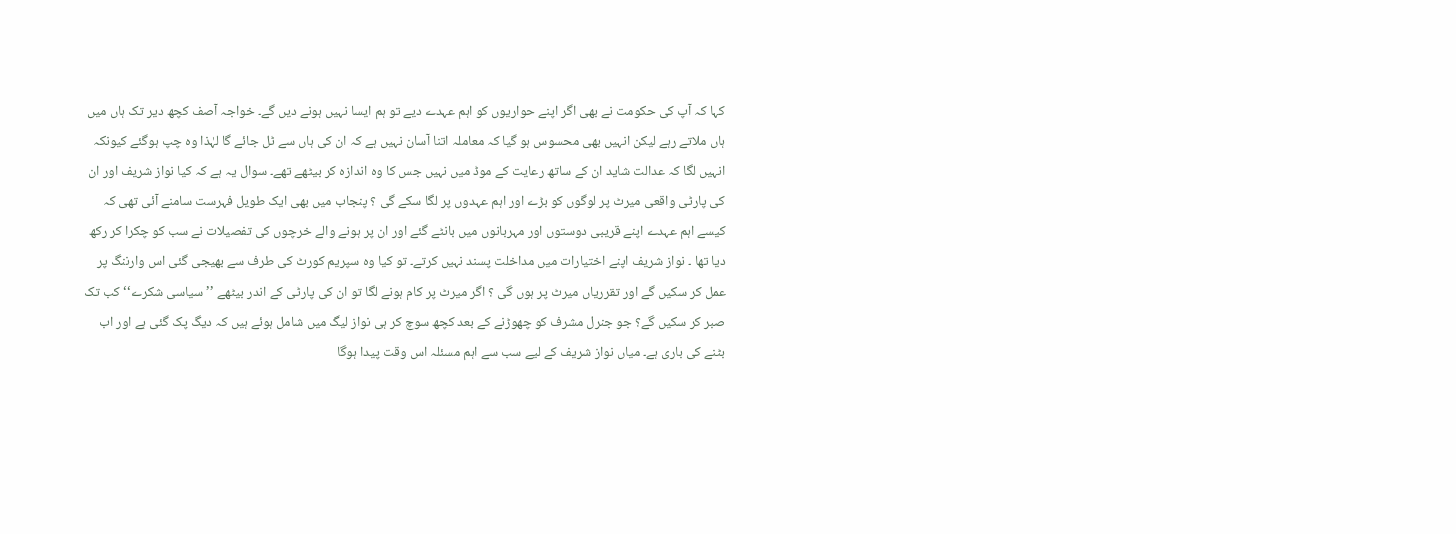کہا کہ آپ کی حکومت نے بھی اگر اپنے حواریوں کو اہم عہدے دیے تو ہم ایسا نہیں ہونے دیں گے۔ خواجہ آصف کچھ دیر تک ہاں میں ہاں ملاتے رہے لیکن انہیں بھی محسوس ہو گیا کہ معاملہ اتنا آسان نہیں ہے کہ ان کی ہاں سے ٹل جائے گا لہٰذا وہ چپ ہوگئے کیونکہ انہیں لگا کہ عدالت شاید ان کے ساتھ رعایت کے موڈ میں نہیں جس کا وہ اندازہ کر بیٹھے تھے۔ سوال یہ ہے کہ کیا نواز شریف اور ان کی پارٹی واقعی میرٹ پر لوگوں کو بڑے اور اہم عہدوں پر لگا سکے گی ؟ پنجاب میں بھی ایک طویل فہرست سامنے آئی تھی کہ کیسے اہم عہدے اپنے قریبی دوستوں اور مہربانوں میں بانٹے گئے اور ان پر ہونے والے خرچوں کی تفصیلات نے سب کو چکرا کر رکھ دیا تھا ۔ نواز شریف اپنے اختیارات میں مداخلت پسند نہیں کرتے۔ تو کیا وہ سپریم کورٹ کی طرف سے بھیجی گئی اس وارننگ پر عمل کر سکیں گے اور تقرریاں میرٹ پر ہوں گی ؟ اگر میرٹ پر کام ہونے لگا تو ان کی پارٹی کے اندر بیٹھے ’’سیاسی شکرے‘‘ کب تک صبر کر سکیں گے؟ جو جنرل مشرف کو چھوڑنے کے بعد کچھ سوچ کر ہی نواز لیگ میں شامل ہوئے ہیں کہ دیگ پک گئی ہے اور اب بٹنے کی باری ہے۔ میاں نواز شریف کے لیے سب سے اہم مسئلہ اس وقت پیدا ہوگا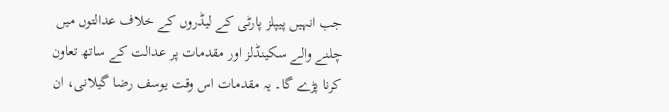جب انہیں پیپلز پارٹی کے لیڈروں کے خلاف عدالتوں میں چلنے والے سکینڈلز اور مقدمات پر عدالت کے ساتھ تعاون کرنا پڑے گا۔ یہ مقدمات اس وقت یوسف رضا گیلانی، ان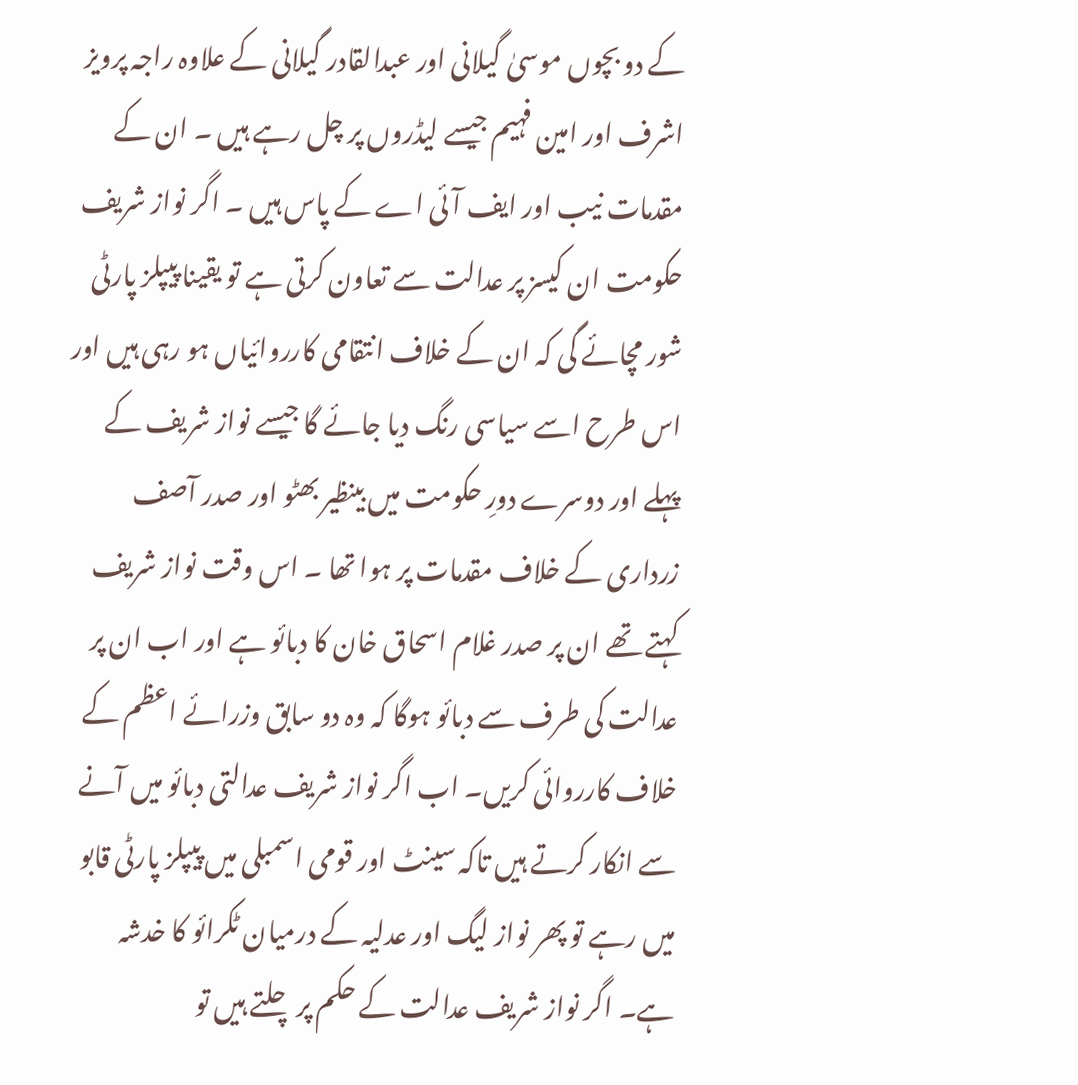کے دو بچوں موسیٰ گیلانی اور عبدالقادر گیلانی کے علاوہ راجہ پرویز اشرف اور امین فہیم جیسے لیڈروں پر چل رہے ہیں ۔ ان کے مقدمات نیب اور ایف آئی اے کے پاس ہیں ۔ اگر نواز شریف حکومت ان کیسز پر عدالت سے تعاون کرتی ہے تو یقینا پیپلز پارٹی شور مچائے گی کہ ان کے خلاف انتقامی کارروائیاں ہو رہی ہیں اور اس طرح اسے سیاسی رنگ دیا جائے گا جیسے نواز شریف کے پہلے اور دوسرے دورِ حکومت میں بینظیر بھٹو اور صدر آصف زرداری کے خلاف مقدمات پر ہوا تھا ۔ اس وقت نواز شریف کہتے تھے ان پر صدر غلام اسحاق خان کا دبائو ہے اور اب ان پر عدالت کی طرف سے دبائو ہوگا کہ وہ دو سابق وزرائے اعظم کے خلاف کارروائی کریں۔ اب اگر نواز شریف عدالتی دبائو میں آنے سے انکار کرتے ہیں تاکہ سینٹ اور قومی اسمبلی میں پیپلز پارٹی قابو میں رہے تو پھر نواز لیگ اور عدلیہ کے درمیان ٹکرائو کا خدشہ ہے۔ اگر نواز شریف عدالت کے حکم پر چلتے ہیں تو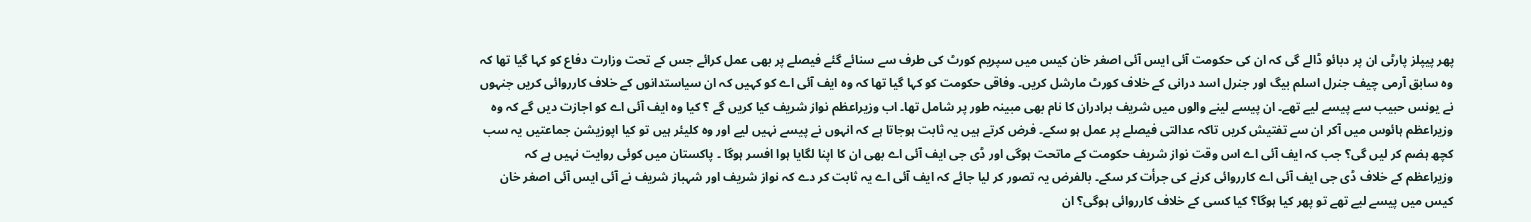پھر پیپلز پارٹی ان پر دبائو ڈالے گی کہ ان کی حکومت آئی ایس آئی اصغر خان کیس میں سپریم کورٹ کی طرف سے سنائے گئے فیصلے پر بھی عمل کرائے جس کے تحت وزارت دفاع کو کہا گیا تھا کہ وہ سابق آرمی چیف جنرل اسلم بیگ اور جنرل اسد درانی کے خلاف کورٹ مارشل کریں۔ وفاقی حکومت کو کہا گیا تھا کہ وہ ایف آئی اے کو کہیں کہ ان سیاستدانوں کے خلاف کارروائی کریں جنہوں نے یونس حبیب سے پیسے لیے تھے۔ ان پیسے لینے والوں میں شریف برادران کا نام بھی مبینہ طور پر شامل تھا۔ اب وزیراعظم نواز شریف کیا کریں گے ؟ کیا وہ ایف آئی اے کو اجازت دیں گے کہ وہ وزیراعظم ہائوس میں آکر ان سے تفتیش کریں تاکہ عدالتی فیصلے پر عمل ہو سکے۔ فرض کرتے ہیں یہ ثابت ہوجاتا ہے کہ انہوں نے پیسے نہیں لیے اور وہ کلیئر ہیں تو کیا اپوزیشن جماعتیں یہ سب کچھ ہضم کر لیں گی؟ جب کہ ایف آئی اے اس وقت نواز شریف حکومت کے ماتحت ہوگی اور ڈی جی ایف آئی اے بھی ان کا اپنا لگایا ہوا افسر ہوگا ۔ پاکستان میں کوئی روایت نہیں ہے کہ وزیراعظم کے خلاف ڈی جی ایف آئی اے کارروائی کرنے کی جرأت کر سکے۔ بالفرض یہ تصور کر لیا جائے کہ ایف آئی اے یہ ثابت کر دے کہ نواز شریف اور شہباز شریف نے آئی ایس آئی اصغر خان کیس میں پیسے لیے تھے تو پھر کیا ہوگا؟ کیا کسی کے خلاف کارروائی ہوگی؟ ان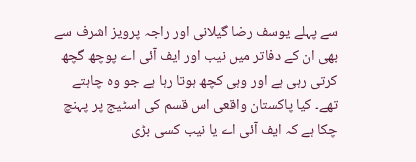سے پہلے یوسف رضا گیلانی اور راجہ پرویز اشرف سے بھی ان کے دفاتر میں نیب اور ایف آئی اے پوچھ گچھ کرتی رہی ہے اور وہی کچھ ہوتا رہا ہے جو وہ چاہتے تھے۔ کیا پاکستان واقعی اس قسم کی اسٹیج پر پہنچ چکا ہے کہ ایف آئی اے یا نیب کسی بڑی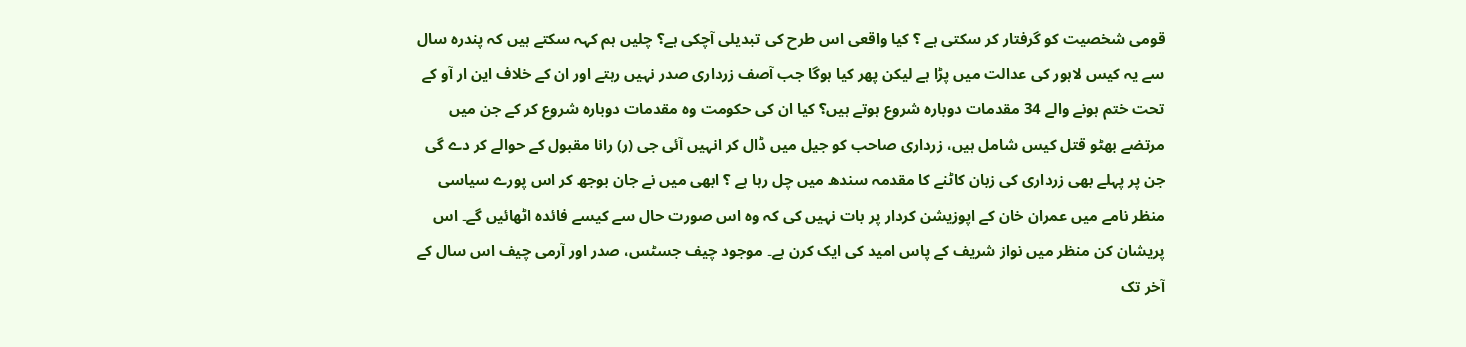قومی شخصیت کو گرفتار کر سکتی ہے ؟ کیا واقعی اس طرح کی تبدیلی آچکی ہے؟ چلیں ہم کہہ سکتے ہیں کہ پندرہ سال سے یہ کیس لاہور کی عدالت میں پڑا ہے لیکن پھر کیا ہوگا جب آصف زرداری صدر نہیں رہتے اور ان کے خلاف این ار آو کے تحت ختم ہونے والے 34 مقدمات دوبارہ شروع ہوتے ہیں؟ کیا ان کی حکومت وہ مقدمات دوبارہ شروع کر کے جن میں مرتضے بھٹو قتل کیس شامل ہیں، زرداری صاحب کو جیل میں ڈال کر انہیں آئی جی (ر) رانا مقبول کے حوالے کر دے گی جن پر پہلے بھی زرداری کی زبان کاٹنے کا مقدمہ سندھ میں چل رہا ہے ؟ ابھی میں نے جان بوجھ کر اس پورے سیاسی منظر نامے میں عمران خان کے اپوزیشن کردار پر بات نہیں کی کہ وہ اس صورت حال سے کیسے فائدہ اٹھائیں گے۔ اس پریشان کن منظر میں نواز شریف کے پاس امید کی ایک کرن ہے۔ موجود چیف جسٹس، صدر اور آرمی چیف اس سال کے آخر تک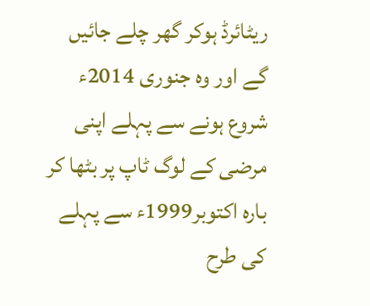ریٹائرڈ ہوکر گھر چلے جائیں گے اور وہ جنوری 2014ء شروع ہونے سے پہلے اپنی مرضی کے لوگ ٹاپ پر بٹھا کر بارہ اکتوبر1999ء سے پہلے کی طرح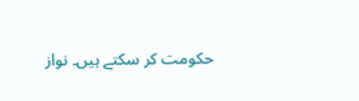حکومت کر سکتے ہیں۔ نواز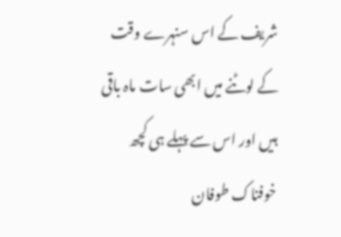شریف کے اس سنہرے وقت کے لوٹنے میں ابھی سات ماہ باقی ہیں اور اس سے پہلے ہی کچھ خوفناک طوفان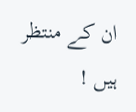ان کے منتظر ہیں !